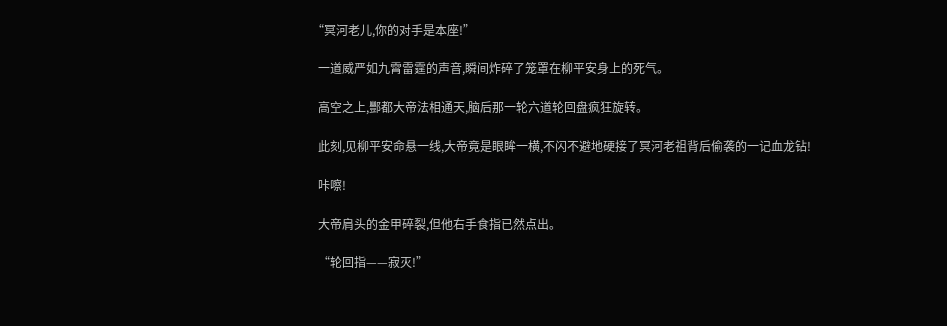“冥河老儿,你的对手是本座!”

  一道威严如九霄雷霆的声音,瞬间炸碎了笼罩在柳平安身上的死气。

  高空之上,酆都大帝法相通天,脑后那一轮六道轮回盘疯狂旋转。

  此刻,见柳平安命悬一线,大帝竟是眼眸一横,不闪不避地硬接了冥河老祖背后偷袭的一记血龙钻!

  咔嚓!

  大帝肩头的金甲碎裂,但他右手食指已然点出。

  “轮回指——寂灭!”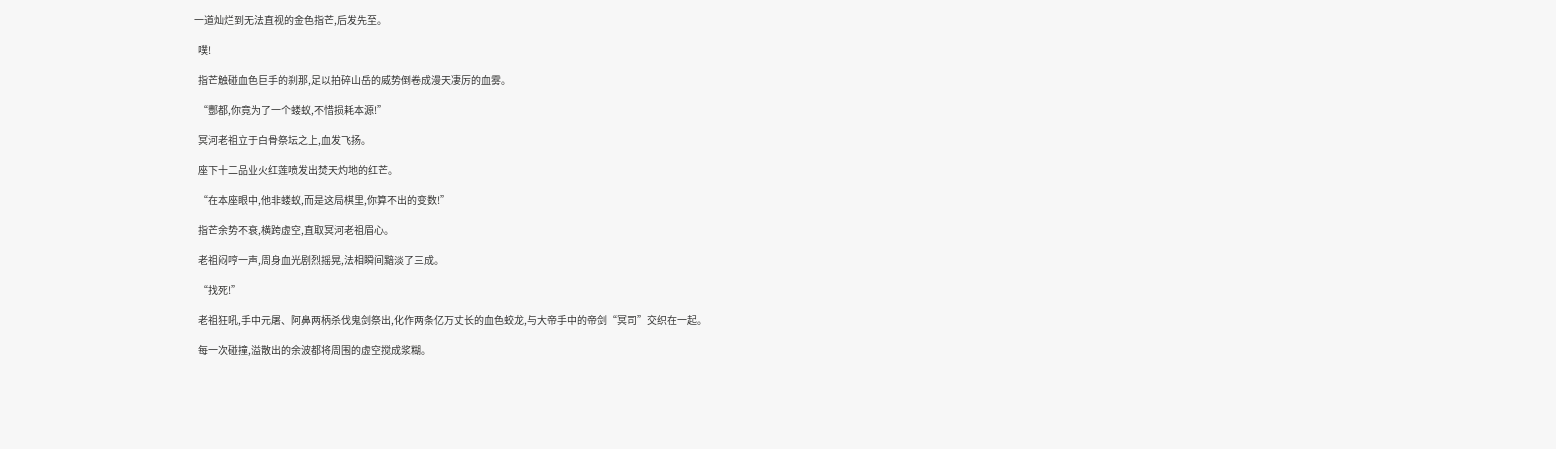一道灿烂到无法直视的金色指芒,后发先至。

  噗!

  指芒触碰血色巨手的刹那,足以拍碎山岳的威势倒卷成漫天凄厉的血雾。

  “酆都,你竟为了一个蝼蚁,不惜损耗本源!”

  冥河老祖立于白骨祭坛之上,血发飞扬。

  座下十二品业火红莲喷发出焚天灼地的红芒。

  “在本座眼中,他非蝼蚁,而是这局棋里,你算不出的变数!”

  指芒余势不衰,横跨虚空,直取冥河老祖眉心。

  老祖闷哼一声,周身血光剧烈摇晃,法相瞬间黯淡了三成。

  “找死!”

  老祖狂吼,手中元屠、阿鼻两柄杀伐鬼剑祭出,化作两条亿万丈长的血色蛟龙,与大帝手中的帝剑“冥司”交织在一起。

  每一次碰撞,溢散出的余波都将周围的虚空搅成浆糊。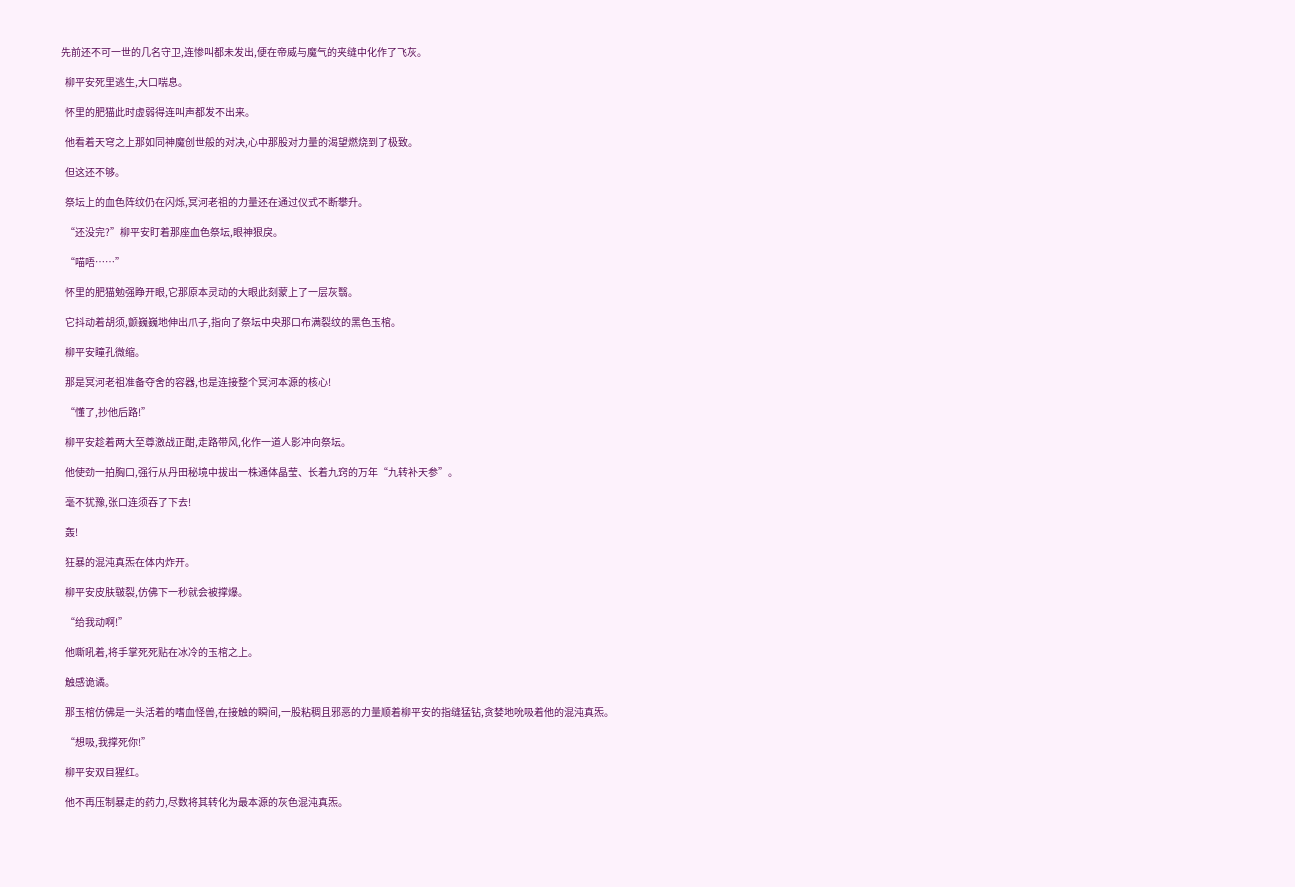先前还不可一世的几名守卫,连惨叫都未发出,便在帝威与魔气的夹缝中化作了飞灰。

  柳平安死里逃生,大口喘息。

  怀里的肥猫此时虚弱得连叫声都发不出来。

  他看着天穹之上那如同神魔创世般的对决,心中那股对力量的渴望燃烧到了极致。

  但这还不够。

  祭坛上的血色阵纹仍在闪烁,冥河老祖的力量还在通过仪式不断攀升。

  “还没完?”柳平安盯着那座血色祭坛,眼神狠戾。

  “喵唔……”

  怀里的肥猫勉强睁开眼,它那原本灵动的大眼此刻蒙上了一层灰翳。

  它抖动着胡须,颤巍巍地伸出爪子,指向了祭坛中央那口布满裂纹的黑色玉棺。

  柳平安瞳孔微缩。

  那是冥河老祖准备夺舍的容器,也是连接整个冥河本源的核心!

  “懂了,抄他后路!”

  柳平安趁着两大至尊激战正酣,走路带风,化作一道人影冲向祭坛。

  他使劲一拍胸口,强行从丹田秘境中拔出一株通体晶莹、长着九窍的万年“九转补天参”。

  毫不犹豫,张口连须吞了下去!

  轰!

  狂暴的混沌真炁在体内炸开。

  柳平安皮肤皲裂,仿佛下一秒就会被撑爆。

  “给我动啊!”

  他嘶吼着,将手掌死死贴在冰冷的玉棺之上。

  触感诡谲。

  那玉棺仿佛是一头活着的嗜血怪兽,在接触的瞬间,一股粘稠且邪恶的力量顺着柳平安的指缝猛钻,贪婪地吮吸着他的混沌真炁。

  “想吸,我撑死你!”

  柳平安双目猩红。

  他不再压制暴走的药力,尽数将其转化为最本源的灰色混沌真炁。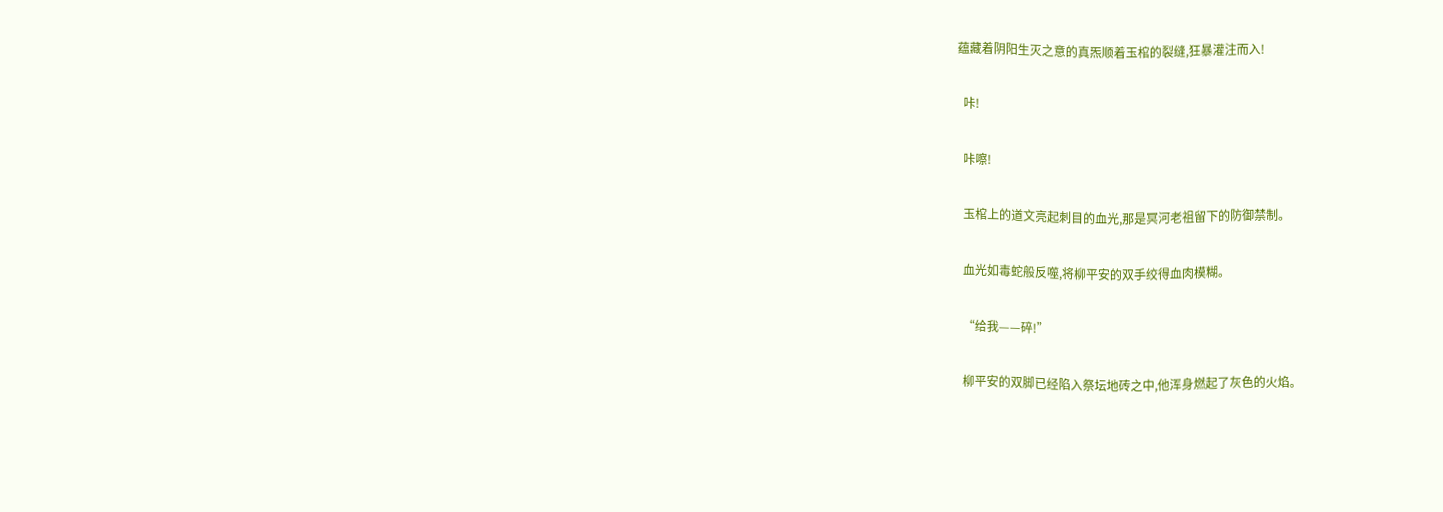蕴藏着阴阳生灭之意的真炁顺着玉棺的裂缝,狂暴灌注而入!

  咔!

  咔嚓!

  玉棺上的道文亮起刺目的血光,那是冥河老祖留下的防御禁制。

  血光如毒蛇般反噬,将柳平安的双手绞得血肉模糊。

  “给我——碎!”

  柳平安的双脚已经陷入祭坛地砖之中,他浑身燃起了灰色的火焰。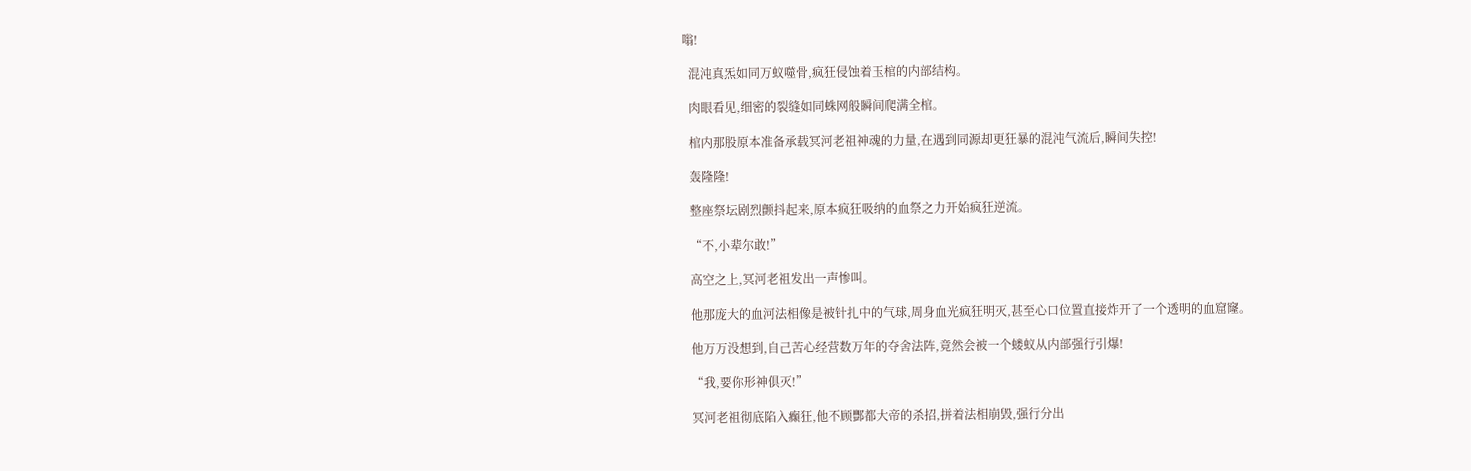嗡!

  混沌真炁如同万蚁噬骨,疯狂侵蚀着玉棺的内部结构。

  肉眼看见,细密的裂缝如同蛛网般瞬间爬满全棺。

  棺内那股原本准备承载冥河老祖神魂的力量,在遇到同源却更狂暴的混沌气流后,瞬间失控!

  轰隆隆!

  整座祭坛剧烈颤抖起来,原本疯狂吸纳的血祭之力开始疯狂逆流。

  “不,小辈尔敢!”

  高空之上,冥河老祖发出一声惨叫。

  他那庞大的血河法相像是被针扎中的气球,周身血光疯狂明灭,甚至心口位置直接炸开了一个透明的血窟窿。

  他万万没想到,自己苦心经营数万年的夺舍法阵,竟然会被一个蝼蚁从内部强行引爆!

  “我,要你形神俱灭!”

  冥河老祖彻底陷入癫狂,他不顾酆都大帝的杀招,拼着法相崩毁,强行分出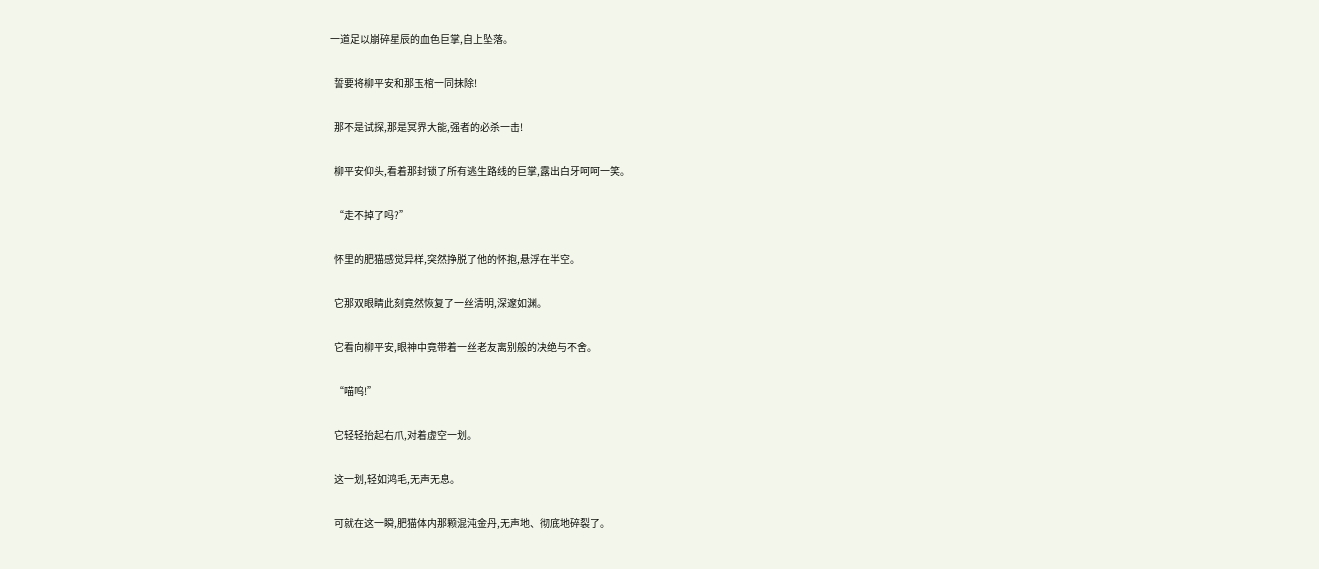一道足以崩碎星辰的血色巨掌,自上坠落。

  誓要将柳平安和那玉棺一同抹除!

  那不是试探,那是冥界大能,强者的必杀一击!

  柳平安仰头,看着那封锁了所有逃生路线的巨掌,露出白牙呵呵一笑。

  “走不掉了吗?”

  怀里的肥猫感觉异样,突然挣脱了他的怀抱,悬浮在半空。

  它那双眼睛此刻竟然恢复了一丝清明,深邃如渊。

  它看向柳平安,眼神中竟带着一丝老友离别般的决绝与不舍。

  “喵呜!”

  它轻轻抬起右爪,对着虚空一划。

  这一划,轻如鸿毛,无声无息。

  可就在这一瞬,肥猫体内那颗混沌金丹,无声地、彻底地碎裂了。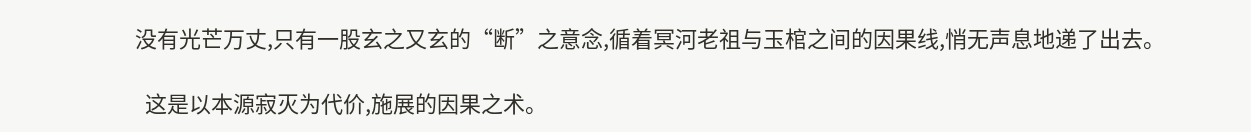没有光芒万丈,只有一股玄之又玄的“断”之意念,循着冥河老祖与玉棺之间的因果线,悄无声息地递了出去。

  这是以本源寂灭为代价,施展的因果之术。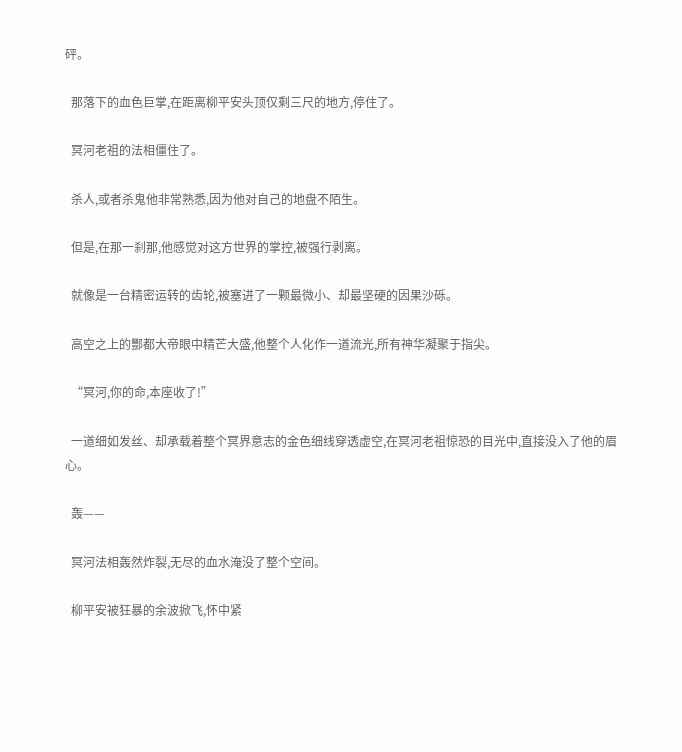砰。

  那落下的血色巨掌,在距离柳平安头顶仅剩三尺的地方,停住了。

  冥河老祖的法相僵住了。

  杀人,或者杀鬼他非常熟悉,因为他对自己的地盘不陌生。

  但是,在那一刹那,他感觉对这方世界的掌控,被强行剥离。

  就像是一台精密运转的齿轮,被塞进了一颗最微小、却最坚硬的因果沙砾。

  高空之上的酆都大帝眼中精芒大盛,他整个人化作一道流光,所有神华凝聚于指尖。

  “冥河,你的命,本座收了!”

  一道细如发丝、却承载着整个冥界意志的金色细线穿透虚空,在冥河老祖惊恐的目光中,直接没入了他的眉心。

  轰——

  冥河法相轰然炸裂,无尽的血水淹没了整个空间。

  柳平安被狂暴的余波掀飞,怀中紧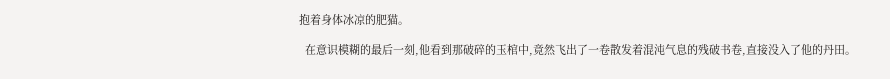抱着身体冰凉的肥猫。

  在意识模糊的最后一刻,他看到那破碎的玉棺中,竟然飞出了一卷散发着混沌气息的残破书卷,直接没入了他的丹田。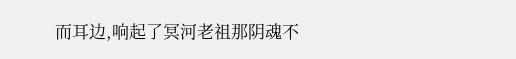而耳边,响起了冥河老祖那阴魂不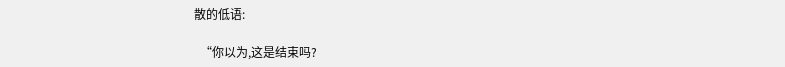散的低语:

  “你以为,这是结束吗?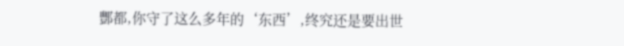酆都,你守了这么多年的‘东西’,终究还是要出世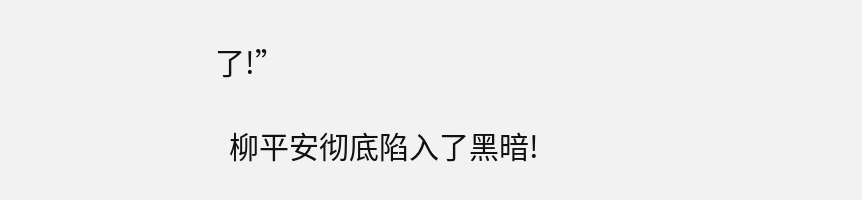了!”

  柳平安彻底陷入了黑暗!